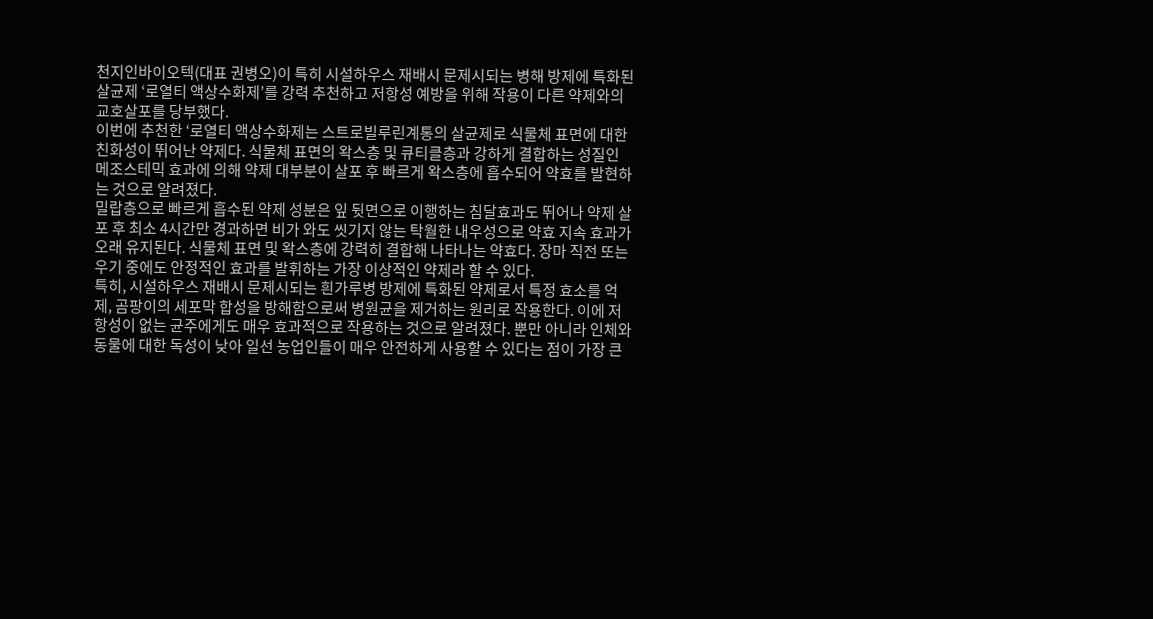천지인바이오텍(대표 권병오)이 특히 시설하우스 재배시 문제시되는 병해 방제에 특화된 살균제 ‘로열티 액상수화제’를 강력 추천하고 저항성 예방을 위해 작용이 다른 약제와의 교호살포를 당부했다.
이번에 추천한 ‘로열티 액상수화제는 스트로빌루린계통의 살균제로 식물체 표면에 대한 친화성이 뛰어난 약제다. 식물체 표면의 왁스층 및 큐티클층과 강하게 결합하는 성질인 메조스테믹 효과에 의해 약제 대부분이 살포 후 빠르게 왁스층에 흡수되어 약효를 발현하는 것으로 알려졌다.
밀랍층으로 빠르게 흡수된 약제 성분은 잎 뒷면으로 이행하는 침달효과도 뛰어나 약제 살포 후 최소 4시간만 경과하면 비가 와도 씻기지 않는 탁월한 내우성으로 약효 지속 효과가 오래 유지된다. 식물체 표면 및 왁스층에 강력히 결합해 나타나는 약효다. 장마 직전 또는 우기 중에도 안정적인 효과를 발휘하는 가장 이상적인 약제라 할 수 있다.
특히, 시설하우스 재배시 문제시되는 흰가루병 방제에 특화된 약제로서 특정 효소를 억제, 곰팡이의 세포막 합성을 방해함으로써 병원균을 제거하는 원리로 작용한다. 이에 저항성이 없는 균주에게도 매우 효과적으로 작용하는 것으로 알려졌다. 뿐만 아니라 인체와 동물에 대한 독성이 낮아 일선 농업인들이 매우 안전하게 사용할 수 있다는 점이 가장 큰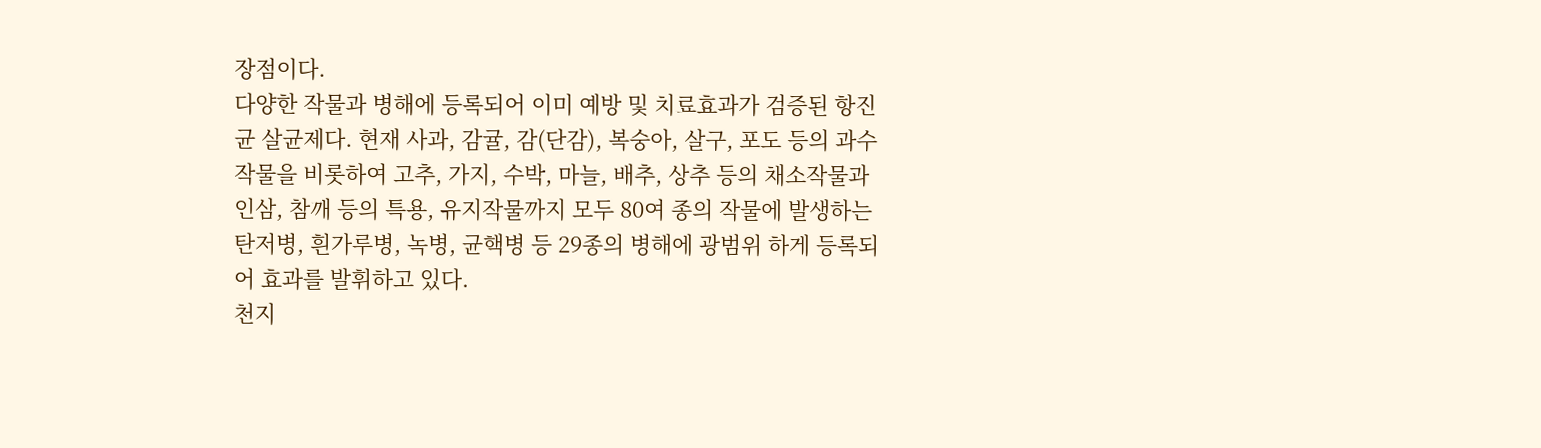장점이다.
다양한 작물과 병해에 등록되어 이미 예방 및 치료효과가 검증된 항진균 살균제다. 현재 사과, 감귤, 감(단감), 복숭아, 살구, 포도 등의 과수작물을 비롯하여 고추, 가지, 수박, 마늘, 배추, 상추 등의 채소작물과 인삼, 참깨 등의 특용, 유지작물까지 모두 80여 종의 작물에 발생하는 탄저병, 흰가루병, 녹병, 균핵병 등 29종의 병해에 광범위 하게 등록되어 효과를 발휘하고 있다.
천지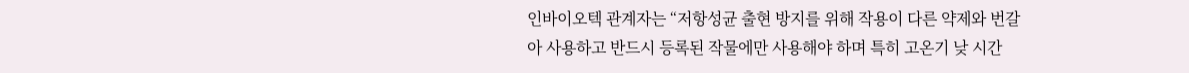인바이오텍 관계자는 “저항성균 출현 방지를 위해 작용이 다른 약제와 번갈아 사용하고 반드시 등록된 작물에만 사용해야 하며 특히 고온기 낮 시간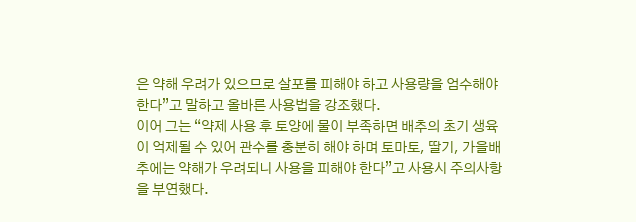은 약해 우려가 있으므로 살포를 피해야 하고 사용량을 엄수해야 한다”고 말하고 올바른 사용법을 강조했다.
이어 그는 “약제 사용 후 토양에 물이 부족하면 배추의 초기 생육이 억제될 수 있어 관수를 충분히 해야 하며 토마토, 딸기, 가을배추에는 약해가 우려되니 사용을 피해야 한다”고 사용시 주의사항을 부연했다.